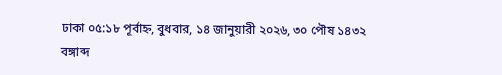ঢাকা ০৫:১৮ পূর্বাহ্ন, বুধবার, ১৪ জানুয়ারী ২০২৬, ৩০ পৌষ ১৪৩২ বঙ্গাব্দ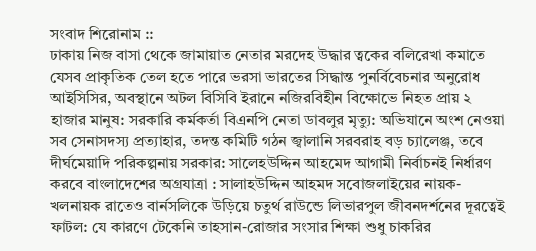সংবাদ শিরোনাম ::
ঢাকায় নিজ বাসা থেকে জামায়াত নেতার মরদেহ উদ্ধার ত্বকের বলিরেখা কমাতে যেসব প্রাকৃতিক তেল হতে পারে ভরসা ভারতের সিদ্ধান্ত পুনর্বিবেচনার অনুরোধ আইসিসির, অবস্থানে অটল বিসিবি ইরানে নজিরবিহীন বিক্ষোভে নিহত প্রায় ২ হাজার মানুষ: সরকারি কর্মকর্তা বিএনপি নেতা ডাবলুর মৃত্যু: অভিযানে অংশ নেওয়া সব সেনাসদস্য প্রত্যাহার, তদন্ত কমিটি গঠন জ্বালানি সরবরাহ বড় চ্যালেঞ্জ, তবে দীর্ঘমেয়াদি পরিকল্পনায় সরকার: সালেহউদ্দিন আহমেদ আগামী নির্বাচনই নির্ধারণ করবে বাংলাদেশের অগ্রযাত্রা : সালাহউদ্দিন আহমদ সবোজলাইয়ের নায়ক-খলনায়ক রাতেও বার্নসলিকে উড়িয়ে চতুর্থ রাউন্ডে লিভারপুল জীবনদর্শনের দূরত্বেই ফাটল: যে কারণে টেকেনি তাহসান-রোজার সংসার শিক্ষা শুধু চাকরির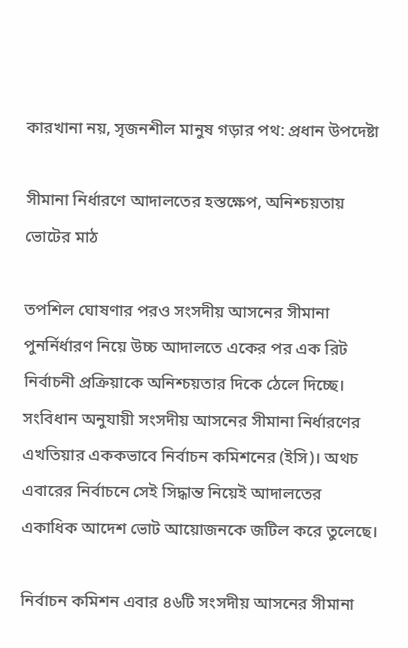কারখানা নয়, সৃজনশীল মানুষ গড়ার পথ: প্রধান উপদেষ্টা

সীমানা নির্ধারণে আদালতের হস্তক্ষেপ, অনিশ্চয়তায় ভোটের মাঠ

তপশিল ঘোষণার পরও সংসদীয় আসনের সীমানা পুনর্নির্ধারণ নিয়ে উচ্চ আদালতে একের পর এক রিট নির্বাচনী প্রক্রিয়াকে অনিশ্চয়তার দিকে ঠেলে দিচ্ছে। সংবিধান অনুযায়ী সংসদীয় আসনের সীমানা নির্ধারণের এখতিয়ার এককভাবে নির্বাচন কমিশনের (ইসি)। অথচ এবারের নির্বাচনে সেই সিদ্ধান্ত নিয়েই আদালতের একাধিক আদেশ ভোট আয়োজনকে জটিল করে তুলেছে।

নির্বাচন কমিশন এবার ৪৬টি সংসদীয় আসনের সীমানা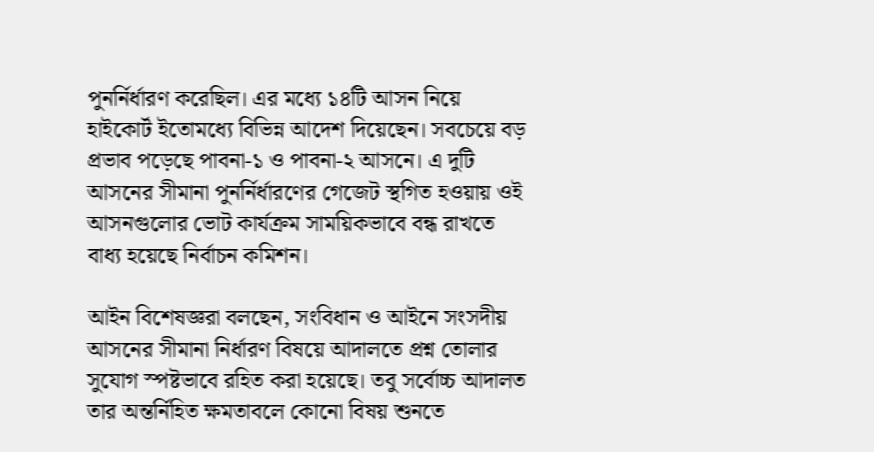পুনর্নির্ধারণ করেছিল। এর মধ্যে ১৪টি আসন নিয়ে হাইকোর্ট ইতোমধ্যে বিভিন্ন আদেশ দিয়েছেন। সবচেয়ে বড় প্রভাব পড়েছে পাবনা-১ ও পাবনা-২ আসনে। এ দুটি আসনের সীমানা পুনর্নির্ধারণের গেজেট স্থগিত হওয়ায় ওই আসনগুলোর ভোট কার্যক্রম সাময়িকভাবে বন্ধ রাখতে বাধ্য হয়েছে নির্বাচন কমিশন।

আইন বিশেষজ্ঞরা বলছেন, সংবিধান ও আইনে সংসদীয় আসনের সীমানা নির্ধারণ বিষয়ে আদালতে প্রশ্ন তোলার সুযোগ স্পষ্টভাবে রহিত করা হয়েছে। তবু সর্বোচ্চ আদালত তার অন্তর্নিহিত ক্ষমতাবলে কোনো বিষয় শুনতে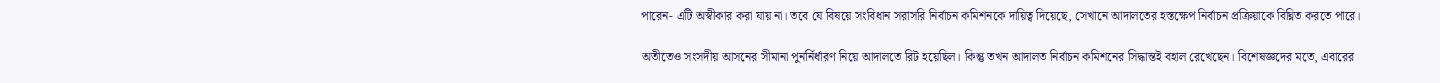পারেন- এটি অস্বীকার করা যায় না। তবে যে বিষয়ে সংবিধান সরাসরি নির্বাচন কমিশনকে দায়িত্ব দিয়েছে, সেখানে আদালতের হস্তক্ষেপ নির্বাচন প্রক্রিয়াকে বিঘ্নিত করতে পারে।

অতীতেও সংসদীয় আসনের সীমানা পুনর্নির্ধারণ নিয়ে আদালতে রিট হয়েছিল। কিন্তু তখন আদালত নির্বাচন কমিশনের সিদ্ধান্তই বহাল রেখেছেন। বিশেষজ্ঞদের মতে, এবারের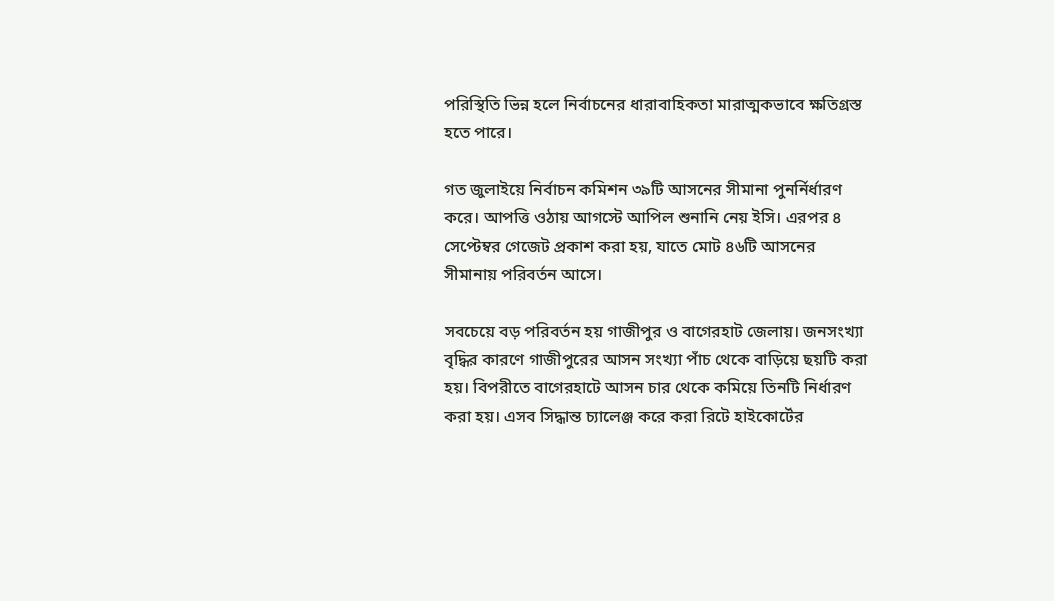পরিস্থিতি ভিন্ন হলে নির্বাচনের ধারাবাহিকতা মারাত্মকভাবে ক্ষতিগ্রস্ত হতে পারে।

গত জুলাইয়ে নির্বাচন কমিশন ৩৯টি আসনের সীমানা পুনর্নির্ধারণ করে। আপত্তি ওঠায় আগস্টে আপিল শুনানি নেয় ইসি। এরপর ৪ সেপ্টেম্বর গেজেট প্রকাশ করা হয়, যাতে মোট ৪৬টি আসনের সীমানায় পরিবর্তন আসে।

সবচেয়ে বড় পরিবর্তন হয় গাজীপুর ও বাগেরহাট জেলায়। জনসংখ্যা বৃদ্ধির কারণে গাজীপুরের আসন সংখ্যা পাঁচ থেকে বাড়িয়ে ছয়টি করা হয়। বিপরীতে বাগেরহাটে আসন চার থেকে কমিয়ে তিনটি নির্ধারণ করা হয়। এসব সিদ্ধান্ত চ্যালেঞ্জ করে করা রিটে হাইকোর্টের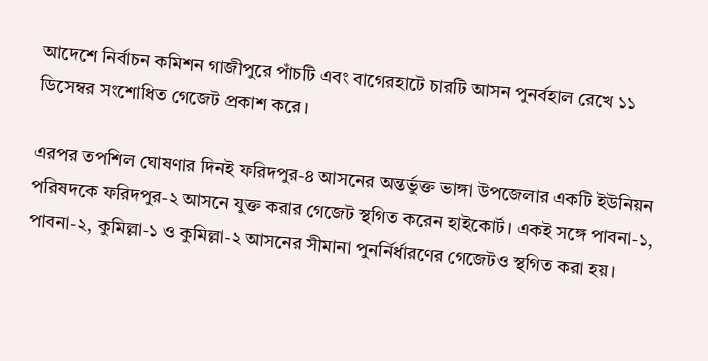আদেশে নির্বাচন কমিশন গাজীপুরে পাঁচটি এবং বাগেরহাটে চারটি আসন পুনর্বহাল রেখে ১১ ডিসেম্বর সংশোধিত গেজেট প্রকাশ করে।

এরপর তপশিল ঘোষণার দিনই ফরিদপুর-৪ আসনের অন্তর্ভুক্ত ভাঙ্গা উপজেলার একটি ইউনিয়ন পরিষদকে ফরিদপুর-২ আসনে যুক্ত করার গেজেট স্থগিত করেন হাইকোর্ট। একই সঙ্গে পাবনা-১, পাবনা-২, কুমিল্লা-১ ও কুমিল্লা-২ আসনের সীমানা পুনর্নির্ধারণের গেজেটও স্থগিত করা হয়।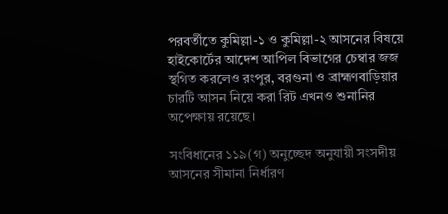পরবর্তীতে কুমিল্লা-১ ও কুমিল্লা-২ আসনের বিষয়ে হাইকোর্টের আদেশ আপিল বিভাগের চেম্বার জজ স্থগিত করলেও রংপুর, বরগুনা ও ব্রাহ্মণবাড়িয়ার চারটি আসন নিয়ে করা রিট এখনও শুনানির অপেক্ষায় রয়েছে।

সংবিধানের ১১৯(গ) অনুচ্ছেদ অনুযায়ী সংসদীয় আসনের সীমানা নির্ধারণ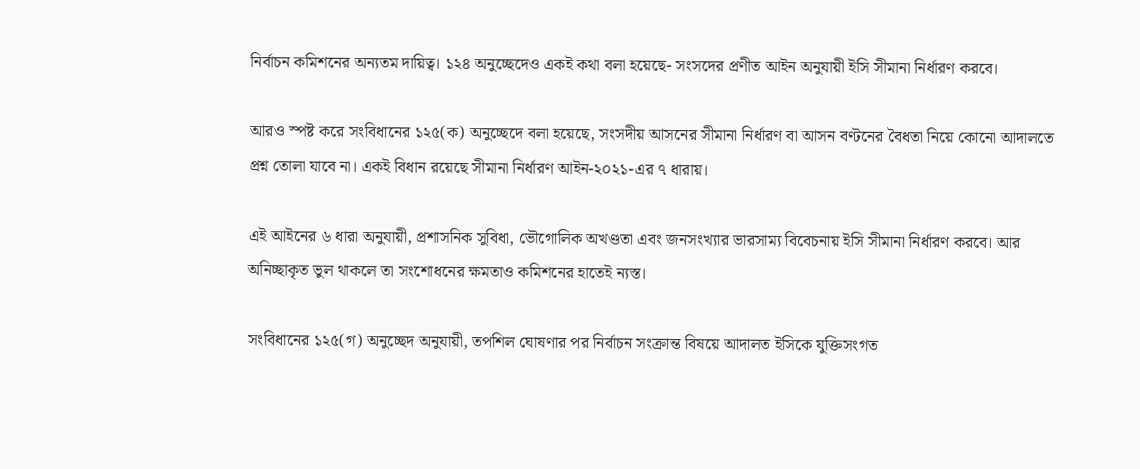নির্বাচন কমিশনের অন্যতম দায়িত্ব। ১২৪ অনুচ্ছেদেও একই কথা বলা হয়েছে- সংসদের প্রণীত আইন অনুযায়ী ইসি সীমানা নির্ধারণ করবে।

আরও স্পষ্ট করে সংবিধানের ১২৫(ক) অনুচ্ছেদে বলা হয়েছে, সংসদীয় আসনের সীমানা নির্ধারণ বা আসন বণ্টনের বৈধতা নিয়ে কোনো আদালতে প্রশ্ন তোলা যাবে না। একই বিধান রয়েছে সীমানা নির্ধারণ আইন-২০২১-এর ৭ ধারায়।

এই আইনের ৬ ধারা অনুযায়ী, প্রশাসনিক সুবিধা, ভৌগোলিক অখণ্ডতা এবং জনসংখ্যার ভারসাম্য বিবেচনায় ইসি সীমানা নির্ধারণ করবে। আর অনিচ্ছাকৃত ভুল থাকলে তা সংশোধনের ক্ষমতাও কমিশনের হাতেই ন্যস্ত।

সংবিধানের ১২৫(গ) অনুচ্ছেদ অনুযায়ী, তপশিল ঘোষণার পর নির্বাচন সংক্রান্ত বিষয়ে আদালত ইসিকে যুক্তিসংগত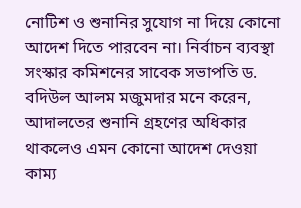নোটিশ ও শুনানির সুযোগ না দিয়ে কোনো আদেশ দিতে পারবেন না। নির্বাচন ব্যবস্থা সংস্কার কমিশনের সাবেক সভাপতি ড. বদিউল আলম মজুমদার মনে করেন, আদালতের শুনানি গ্রহণের অধিকার থাকলেও এমন কোনো আদেশ দেওয়া কাম্য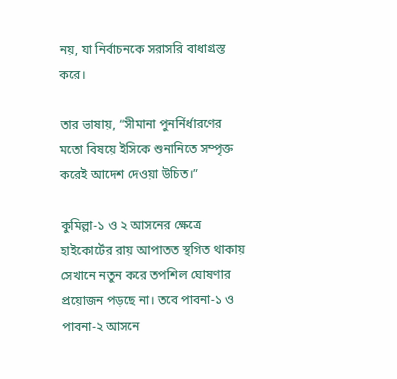নয়, যা নির্বাচনকে সরাসরি বাধাগ্রস্ত করে।

তার ভাষায়, “সীমানা পুনর্নির্ধারণের মতো বিষয়ে ইসিকে শুনানিতে সম্পৃক্ত করেই আদেশ দেওয়া উচিত।”

কুমিল্লা-১ ও ২ আসনের ক্ষেত্রে হাইকোর্টের রায় আপাতত স্থগিত থাকায় সেখানে নতুন করে তপশিল ঘোষণার প্রয়োজন পড়ছে না। তবে পাবনা-১ ও পাবনা-২ আসনে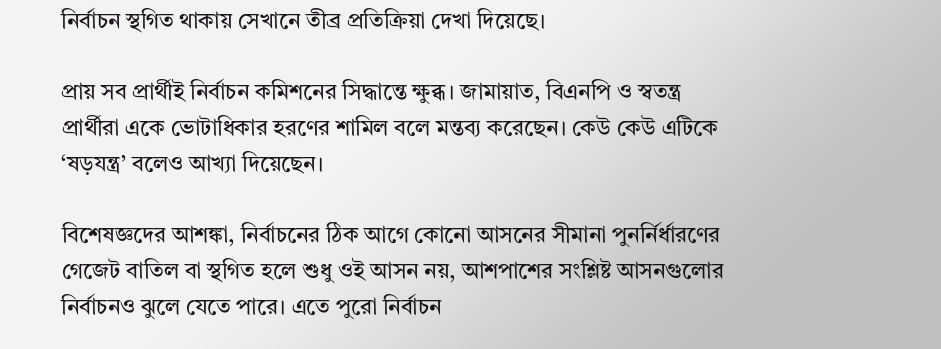নির্বাচন স্থগিত থাকায় সেখানে তীব্র প্রতিক্রিয়া দেখা দিয়েছে।

প্রায় সব প্রার্থীই নির্বাচন কমিশনের সিদ্ধান্তে ক্ষুব্ধ। জামায়াত, বিএনপি ও স্বতন্ত্র প্রার্থীরা একে ভোটাধিকার হরণের শামিল বলে মন্তব্য করেছেন। কেউ কেউ এটিকে ‘ষড়যন্ত্র’ বলেও আখ্যা দিয়েছেন।

বিশেষজ্ঞদের আশঙ্কা, নির্বাচনের ঠিক আগে কোনো আসনের সীমানা পুনর্নির্ধারণের গেজেট বাতিল বা স্থগিত হলে শুধু ওই আসন নয়, আশপাশের সংশ্লিষ্ট আসনগুলোর নির্বাচনও ঝুলে যেতে পারে। এতে পুরো নির্বাচন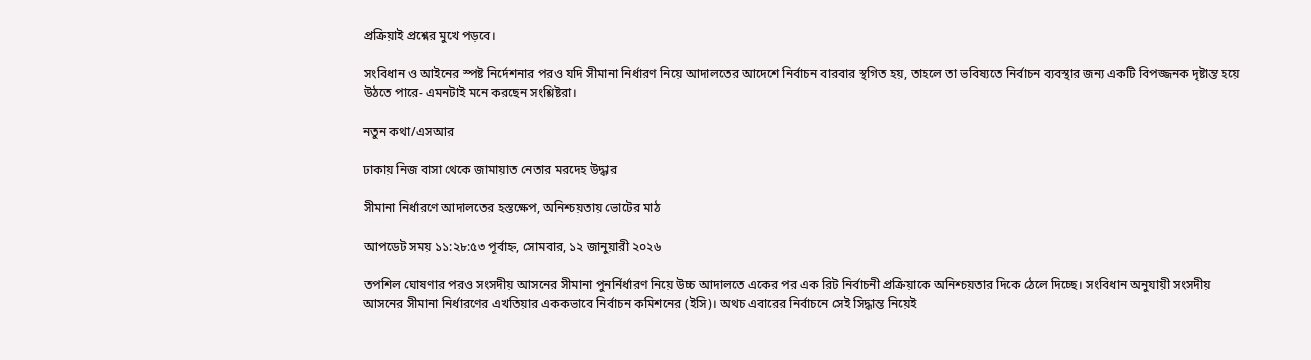প্রক্রিয়াই প্রশ্নের মুখে পড়বে।

সংবিধান ও আইনের স্পষ্ট নির্দেশনার পরও যদি সীমানা নির্ধারণ নিয়ে আদালতের আদেশে নির্বাচন বারবার স্থগিত হয়, তাহলে তা ভবিষ্যতে নির্বাচন ব্যবস্থার জন্য একটি বিপজ্জনক দৃষ্টান্ত হয়ে উঠতে পারে- এমনটাই মনে করছেন সংশ্লিষ্টরা।

নতুন কথা/এসআর

ঢাকায় নিজ বাসা থেকে জামায়াত নেতার মরদেহ উদ্ধার

সীমানা নির্ধারণে আদালতের হস্তক্ষেপ, অনিশ্চয়তায় ভোটের মাঠ

আপডেট সময় ১১:২৮:৫৩ পূর্বাহ্ন, সোমবার, ১২ জানুয়ারী ২০২৬

তপশিল ঘোষণার পরও সংসদীয় আসনের সীমানা পুনর্নির্ধারণ নিয়ে উচ্চ আদালতে একের পর এক রিট নির্বাচনী প্রক্রিয়াকে অনিশ্চয়তার দিকে ঠেলে দিচ্ছে। সংবিধান অনুযায়ী সংসদীয় আসনের সীমানা নির্ধারণের এখতিয়ার এককভাবে নির্বাচন কমিশনের (ইসি)। অথচ এবারের নির্বাচনে সেই সিদ্ধান্ত নিয়েই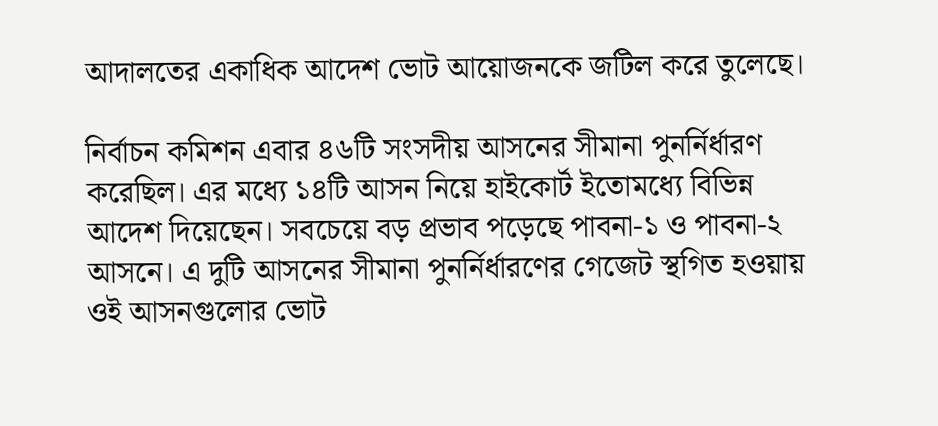আদালতের একাধিক আদেশ ভোট আয়োজনকে জটিল করে তুলেছে।

নির্বাচন কমিশন এবার ৪৬টি সংসদীয় আসনের সীমানা পুনর্নির্ধারণ করেছিল। এর মধ্যে ১৪টি আসন নিয়ে হাইকোর্ট ইতোমধ্যে বিভিন্ন আদেশ দিয়েছেন। সবচেয়ে বড় প্রভাব পড়েছে পাবনা-১ ও পাবনা-২ আসনে। এ দুটি আসনের সীমানা পুনর্নির্ধারণের গেজেট স্থগিত হওয়ায় ওই আসনগুলোর ভোট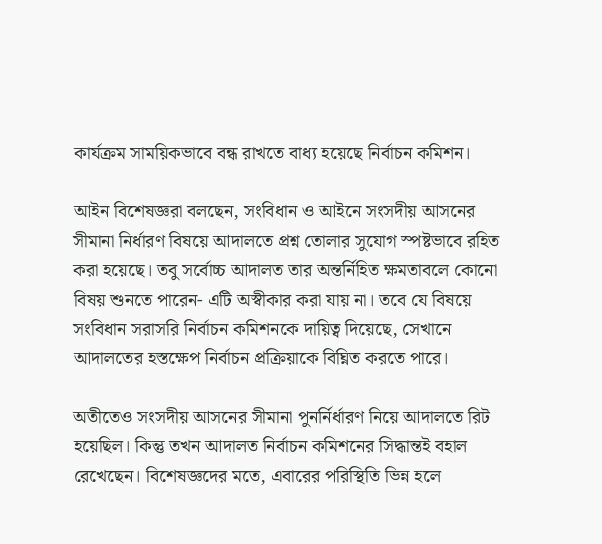কার্যক্রম সাময়িকভাবে বন্ধ রাখতে বাধ্য হয়েছে নির্বাচন কমিশন।

আইন বিশেষজ্ঞরা বলছেন, সংবিধান ও আইনে সংসদীয় আসনের সীমানা নির্ধারণ বিষয়ে আদালতে প্রশ্ন তোলার সুযোগ স্পষ্টভাবে রহিত করা হয়েছে। তবু সর্বোচ্চ আদালত তার অন্তর্নিহিত ক্ষমতাবলে কোনো বিষয় শুনতে পারেন- এটি অস্বীকার করা যায় না। তবে যে বিষয়ে সংবিধান সরাসরি নির্বাচন কমিশনকে দায়িত্ব দিয়েছে, সেখানে আদালতের হস্তক্ষেপ নির্বাচন প্রক্রিয়াকে বিঘ্নিত করতে পারে।

অতীতেও সংসদীয় আসনের সীমানা পুনর্নির্ধারণ নিয়ে আদালতে রিট হয়েছিল। কিন্তু তখন আদালত নির্বাচন কমিশনের সিদ্ধান্তই বহাল রেখেছেন। বিশেষজ্ঞদের মতে, এবারের পরিস্থিতি ভিন্ন হলে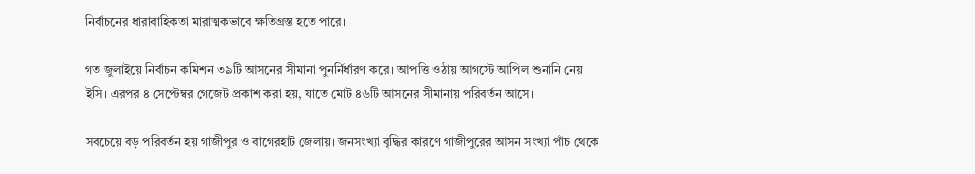নির্বাচনের ধারাবাহিকতা মারাত্মকভাবে ক্ষতিগ্রস্ত হতে পারে।

গত জুলাইয়ে নির্বাচন কমিশন ৩৯টি আসনের সীমানা পুনর্নির্ধারণ করে। আপত্তি ওঠায় আগস্টে আপিল শুনানি নেয় ইসি। এরপর ৪ সেপ্টেম্বর গেজেট প্রকাশ করা হয়, যাতে মোট ৪৬টি আসনের সীমানায় পরিবর্তন আসে।

সবচেয়ে বড় পরিবর্তন হয় গাজীপুর ও বাগেরহাট জেলায়। জনসংখ্যা বৃদ্ধির কারণে গাজীপুরের আসন সংখ্যা পাঁচ থেকে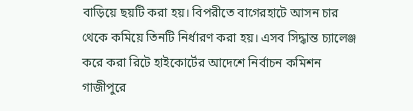বাড়িয়ে ছয়টি করা হয়। বিপরীতে বাগেরহাটে আসন চার থেকে কমিয়ে তিনটি নির্ধারণ করা হয়। এসব সিদ্ধান্ত চ্যালেঞ্জ করে করা রিটে হাইকোর্টের আদেশে নির্বাচন কমিশন গাজীপুরে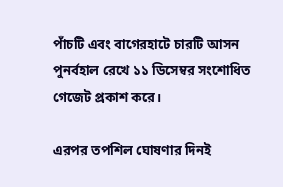পাঁচটি এবং বাগেরহাটে চারটি আসন পুনর্বহাল রেখে ১১ ডিসেম্বর সংশোধিত গেজেট প্রকাশ করে।

এরপর তপশিল ঘোষণার দিনই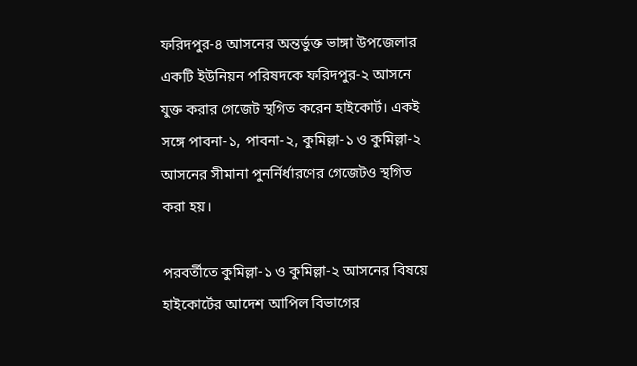ফরিদপুর-৪ আসনের অন্তর্ভুক্ত ভাঙ্গা উপজেলার একটি ইউনিয়ন পরিষদকে ফরিদপুর-২ আসনে যুক্ত করার গেজেট স্থগিত করেন হাইকোর্ট। একই সঙ্গে পাবনা-১, পাবনা-২, কুমিল্লা-১ ও কুমিল্লা-২ আসনের সীমানা পুনর্নির্ধারণের গেজেটও স্থগিত করা হয়।

পরবর্তীতে কুমিল্লা-১ ও কুমিল্লা-২ আসনের বিষয়ে হাইকোর্টের আদেশ আপিল বিভাগের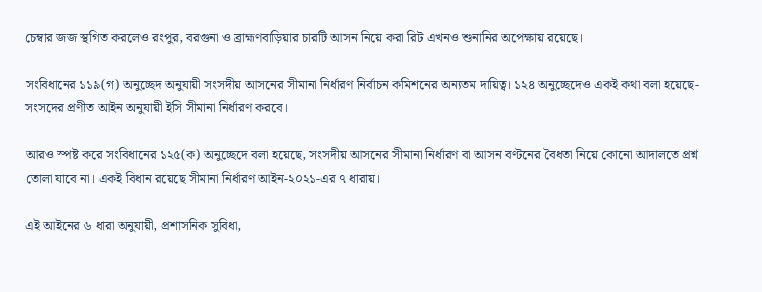চেম্বার জজ স্থগিত করলেও রংপুর, বরগুনা ও ব্রাহ্মণবাড়িয়ার চারটি আসন নিয়ে করা রিট এখনও শুনানির অপেক্ষায় রয়েছে।

সংবিধানের ১১৯(গ) অনুচ্ছেদ অনুযায়ী সংসদীয় আসনের সীমানা নির্ধারণ নির্বাচন কমিশনের অন্যতম দায়িত্ব। ১২৪ অনুচ্ছেদেও একই কথা বলা হয়েছে- সংসদের প্রণীত আইন অনুযায়ী ইসি সীমানা নির্ধারণ করবে।

আরও স্পষ্ট করে সংবিধানের ১২৫(ক) অনুচ্ছেদে বলা হয়েছে, সংসদীয় আসনের সীমানা নির্ধারণ বা আসন বণ্টনের বৈধতা নিয়ে কোনো আদালতে প্রশ্ন তোলা যাবে না। একই বিধান রয়েছে সীমানা নির্ধারণ আইন-২০২১-এর ৭ ধারায়।

এই আইনের ৬ ধারা অনুযায়ী, প্রশাসনিক সুবিধা,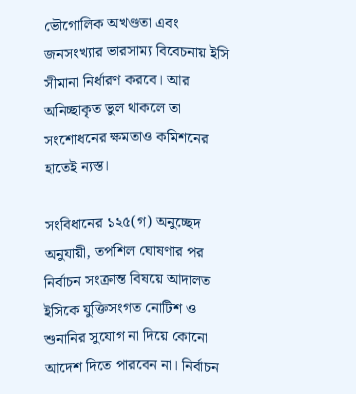ভৌগোলিক অখণ্ডতা এবং জনসংখ্যার ভারসাম্য বিবেচনায় ইসি সীমানা নির্ধারণ করবে। আর অনিচ্ছাকৃত ভুল থাকলে তা সংশোধনের ক্ষমতাও কমিশনের হাতেই ন্যস্ত।

সংবিধানের ১২৫(গ) অনুচ্ছেদ অনুযায়ী, তপশিল ঘোষণার পর নির্বাচন সংক্রান্ত বিষয়ে আদালত ইসিকে যুক্তিসংগত নোটিশ ও শুনানির সুযোগ না দিয়ে কোনো আদেশ দিতে পারবেন না। নির্বাচন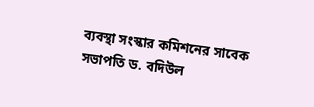ব্যবস্থা সংস্কার কমিশনের সাবেক সভাপতি ড. বদিউল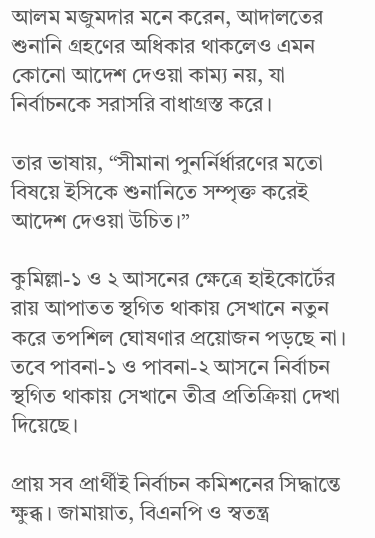আলম মজুমদার মনে করেন, আদালতের শুনানি গ্রহণের অধিকার থাকলেও এমন কোনো আদেশ দেওয়া কাম্য নয়, যা নির্বাচনকে সরাসরি বাধাগ্রস্ত করে।

তার ভাষায়, “সীমানা পুনর্নির্ধারণের মতো বিষয়ে ইসিকে শুনানিতে সম্পৃক্ত করেই আদেশ দেওয়া উচিত।”

কুমিল্লা-১ ও ২ আসনের ক্ষেত্রে হাইকোর্টের রায় আপাতত স্থগিত থাকায় সেখানে নতুন করে তপশিল ঘোষণার প্রয়োজন পড়ছে না। তবে পাবনা-১ ও পাবনা-২ আসনে নির্বাচন স্থগিত থাকায় সেখানে তীব্র প্রতিক্রিয়া দেখা দিয়েছে।

প্রায় সব প্রার্থীই নির্বাচন কমিশনের সিদ্ধান্তে ক্ষুব্ধ। জামায়াত, বিএনপি ও স্বতন্ত্র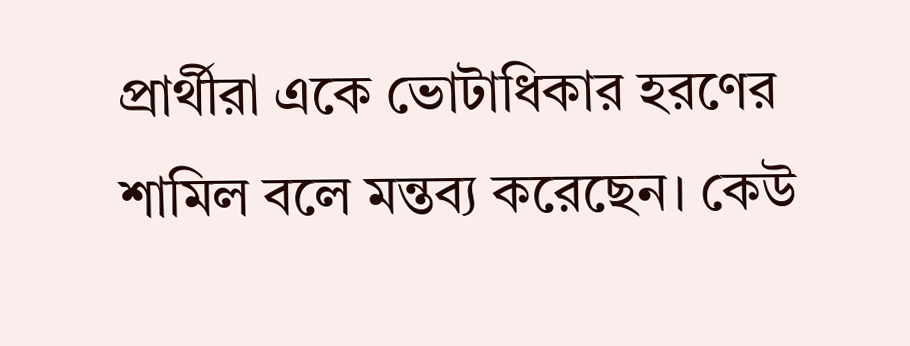প্রার্থীরা একে ভোটাধিকার হরণের শামিল বলে মন্তব্য করেছেন। কেউ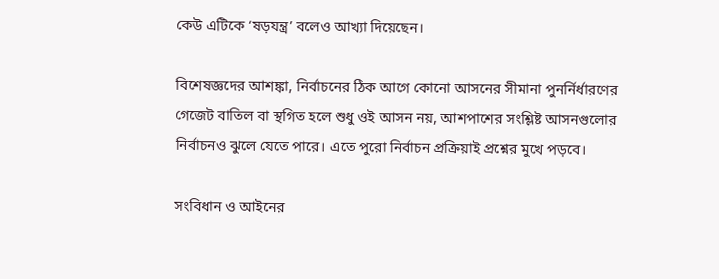কেউ এটিকে ‘ষড়যন্ত্র’ বলেও আখ্যা দিয়েছেন।

বিশেষজ্ঞদের আশঙ্কা, নির্বাচনের ঠিক আগে কোনো আসনের সীমানা পুনর্নির্ধারণের গেজেট বাতিল বা স্থগিত হলে শুধু ওই আসন নয়, আশপাশের সংশ্লিষ্ট আসনগুলোর নির্বাচনও ঝুলে যেতে পারে। এতে পুরো নির্বাচন প্রক্রিয়াই প্রশ্নের মুখে পড়বে।

সংবিধান ও আইনের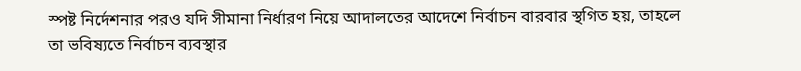স্পষ্ট নির্দেশনার পরও যদি সীমানা নির্ধারণ নিয়ে আদালতের আদেশে নির্বাচন বারবার স্থগিত হয়, তাহলে তা ভবিষ্যতে নির্বাচন ব্যবস্থার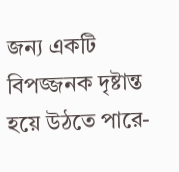জন্য একটি বিপজ্জনক দৃষ্টান্ত হয়ে উঠতে পারে-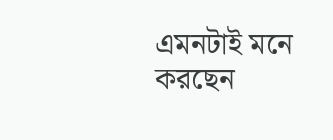এমনটাই মনে করছেন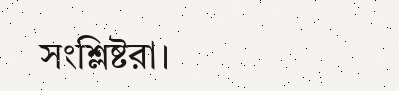সংশ্লিষ্টরা।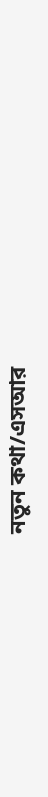নতুন কথা/এসআর